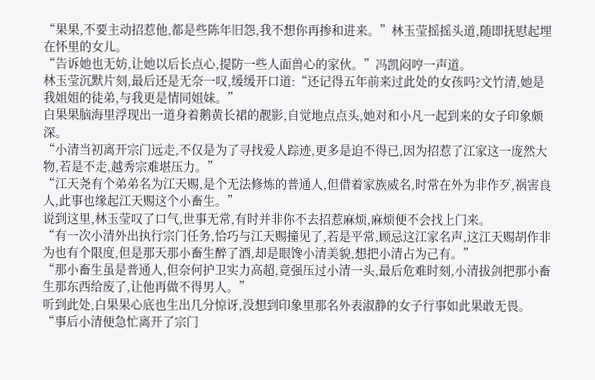“果果,不要主动招惹他,都是些陈年旧怨,我不想你再掺和进来。”林玉莹摇摇头道,随即抚慰起埋在怀里的女儿。
“告诉她也无妨,让她以后长点心,提防一些人面兽心的家伙。”冯凯闷哼一声道。
林玉莹沉默片刻,最后还是无奈一叹,缓缓开口道:“还记得五年前来过此处的女孩吗?文竹清,她是我姐姐的徒弟,与我更是情同姐妹。”
白果果脑海里浮现出一道身着鹅黄长裙的靓影,自觉地点点头,她对和小凡一起到来的女子印象颇深。
“小清当初离开宗门远走,不仅是为了寻找爱人踪迹,更多是迫不得已,因为招惹了江家这一庞然大物,若是不走,越秀宗难堪压力。”
“江天尧有个弟弟名为江天赐,是个无法修炼的普通人,但借着家族威名,时常在外为非作歹,祸害良人,此事也缘起江天赐这个小畜生。”
说到这里,林玉莹叹了口气,世事无常,有时并非你不去招惹麻烦,麻烦便不会找上门来。
“有一次小清外出执行宗门任务,恰巧与江天赐撞见了,若是平常,顾忌这江家名声,这江天赐胡作非为也有个限度,但是那天那小畜生醉了酒,却是眼馋小清美貌,想把小清占为己有。”
“那小畜生虽是普通人,但奈何护卫实力高超,竟强压过小清一头,最后危难时刻,小清拔剑把那小畜生那东西给废了,让他再做不得男人。”
听到此处,白果果心底也生出几分惊讶,没想到印象里那名外表淑静的女子行事如此果敢无畏。
“事后小清便急忙离开了宗门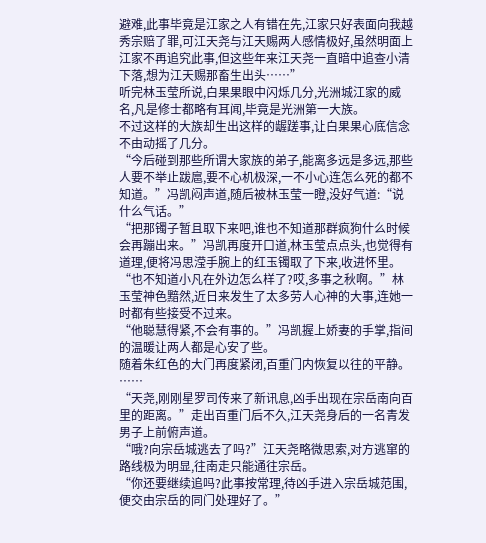避难,此事毕竟是江家之人有错在先,江家只好表面向我越秀宗赔了罪,可江天尧与江天赐两人感情极好,虽然明面上江家不再追究此事,但这些年来江天尧一直暗中追查小清下落,想为江天赐那畜生出头……”
听完林玉莹所说,白果果眼中闪烁几分,光洲城江家的威名,凡是修士都略有耳闻,毕竟是光洲第一大族。
不过这样的大族却生出这样的龌蹉事,让白果果心底信念不由动摇了几分。
“今后碰到那些所谓大家族的弟子,能离多远是多远,那些人要不举止跋扈,要不心机极深,一不小心连怎么死的都不知道。”冯凯闷声道,随后被林玉莹一瞪,没好气道:“说什么气话。”
“把那镯子暂且取下来吧,谁也不知道那群疯狗什么时候会再蹦出来。”冯凯再度开口道,林玉莹点点头,也觉得有道理,便将冯思滢手腕上的红玉镯取了下来,收进怀里。
“也不知道小凡在外边怎么样了?哎,多事之秋啊。”林玉莹神色黯然,近日来发生了太多劳人心神的大事,连她一时都有些接受不过来。
“他聪慧得紧,不会有事的。”冯凯握上娇妻的手掌,指间的温暖让两人都是心安了些。
随着朱红色的大门再度紧闭,百重门内恢复以往的平静。
……
“天尧,刚刚星罗司传来了新讯息,凶手出现在宗岳南向百里的距离。”走出百重门后不久,江天尧身后的一名青发男子上前俯声道。
“哦?向宗岳城逃去了吗?”江天尧略微思索,对方逃窜的路线极为明显,往南走只能通往宗岳。
“你还要继续追吗?此事按常理,待凶手进入宗岳城范围,便交由宗岳的同门处理好了。”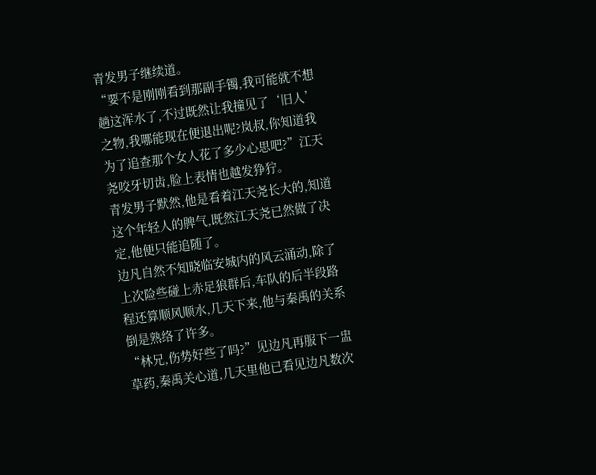青发男子继续道。
“要不是刚刚看到那副手镯,我可能就不想趟这浑水了,不过既然让我撞见了‘旧人’之物,我哪能现在便退出呢?岚叔,你知道我为了追查那个女人花了多少心思吧?”江天尧咬牙切齿,脸上表情也越发狰狞。
青发男子默然,他是看着江天尧长大的,知道这个年轻人的脾气,既然江天尧已然做了决定,他便只能追随了。
边凡自然不知晓临安城内的风云涌动,除了上次险些碰上赤足狼群后,车队的后半段路程还算顺风顺水,几天下来,他与秦禹的关系倒是熟络了许多。
“林兄,伤势好些了吗?”见边凡再服下一盅草药,秦禹关心道,几天里他已看见边凡数次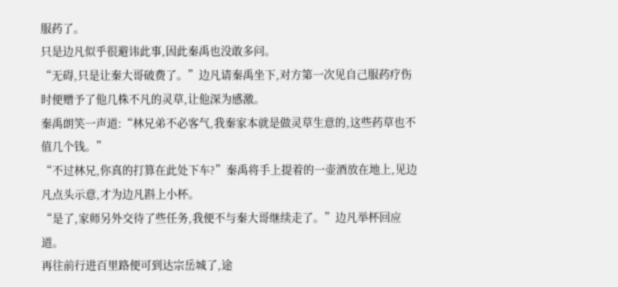服药了。
只是边凡似乎很避讳此事,因此秦禹也没敢多问。
“无碍,只是让秦大哥破费了。”边凡请秦禹坐下,对方第一次见自己服药疗伤时便赠予了他几株不凡的灵草,让他深为感激。
秦禹朗笑一声道:“林兄弟不必客气,我秦家本就是做灵草生意的,这些药草也不值几个钱。”
“不过林兄,你真的打算在此处下车?”秦禹将手上提着的一壶酒放在地上,见边凡点头示意,才为边凡斟上小杯。
“是了,家师另外交待了些任务,我便不与秦大哥继续走了。”边凡举杯回应道。
再往前行进百里路便可到达宗岳城了,途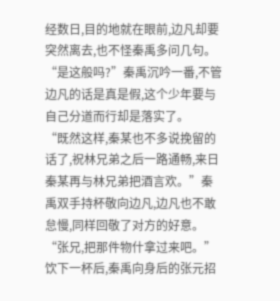经数日,目的地就在眼前,边凡却要突然离去,也不怪秦禹多问几句。
“是这般吗?”秦禹沉吟一番,不管边凡的话是真是假,这个少年要与自己分道而行却是落实了。
“既然这样,秦某也不多说挽留的话了,祝林兄弟之后一路通畅,来日秦某再与林兄弟把酒言欢。”秦禹双手持杯敬向边凡,边凡也不敢怠慢,同样回敬了对方的好意。
“张兄,把那件物什拿过来吧。”饮下一杯后,秦禹向身后的张元招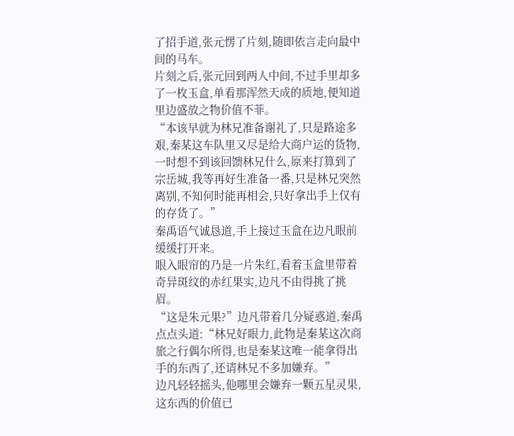了招手道,张元愣了片刻,随即依言走向最中间的马车。
片刻之后,张元回到两人中间,不过手里却多了一枚玉盒,单看那浑然天成的质地,便知道里边盛放之物价值不菲。
“本该早就为林兄准备谢礼了,只是路途多艰,秦某这车队里又尽是给大商户运的货物,一时想不到该回馈林兄什么,原来打算到了宗岳城,我等再好生准备一番,只是林兄突然离别,不知何时能再相会,只好拿出手上仅有的存货了。”
秦禹语气诚恳道,手上接过玉盒在边凡眼前缓缓打开来。
眼入眼帘的乃是一片朱红,看着玉盒里带着奇异斑纹的赤红果实,边凡不由得挑了挑眉。
“这是朱元果?”边凡带着几分疑惑道,秦禹点点头道:“林兄好眼力,此物是秦某这次商旅之行偶尔所得,也是秦某这唯一能拿得出手的东西了,还请林兄不多加嫌弃。”
边凡轻轻摇头,他哪里会嫌弃一颗五星灵果,这东西的价值已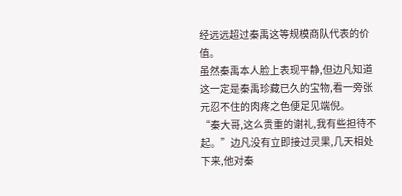经远远超过秦禹这等规模商队代表的价值。
虽然秦禹本人脸上表现平静,但边凡知道这一定是秦禹珍藏已久的宝物,看一旁张元忍不住的肉疼之色便足见端倪。
“秦大哥,这么贵重的谢礼,我有些担待不起。”边凡没有立即接过灵果,几天相处下来,他对秦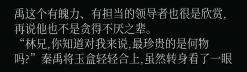禹这个有魄力、有担当的领导者也很是欣赏,再说他也不是贪得不厌之辈。
“林兄,你知道对我来说,最珍贵的是何物吗?”秦禹将玉盒轻轻合上,虽然转身看了一眼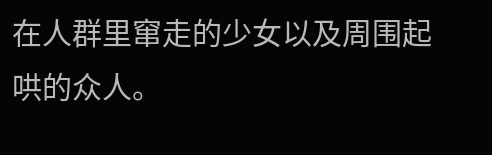在人群里窜走的少女以及周围起哄的众人。